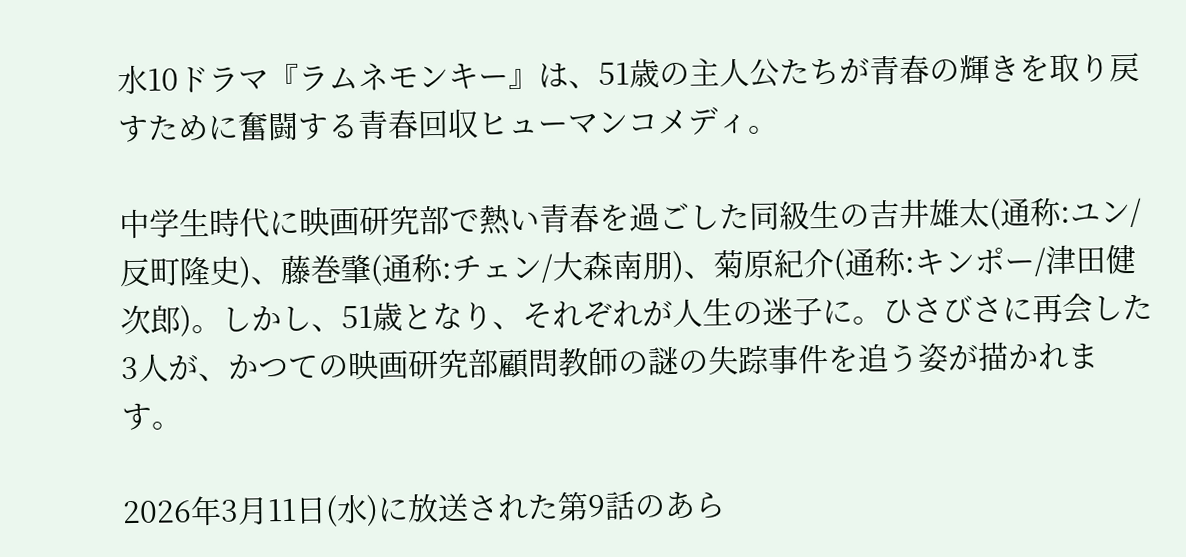水10ドラマ『ラムネモンキー』は、51歳の主人公たちが青春の輝きを取り戻すために奮闘する青春回収ヒューマンコメディ。

中学生時代に映画研究部で熱い青春を過ごした同級生の吉井雄太(通称:ユン/反町隆史)、藤巻肇(通称:チェン/大森南朋)、菊原紀介(通称:キンポー/津田健次郎)。しかし、51歳となり、それぞれが人生の迷子に。ひさびさに再会した3人が、かつての映画研究部顧問教師の謎の失踪事件を追う姿が描かれます。

2026年3月11日(水)に放送された第9話のあら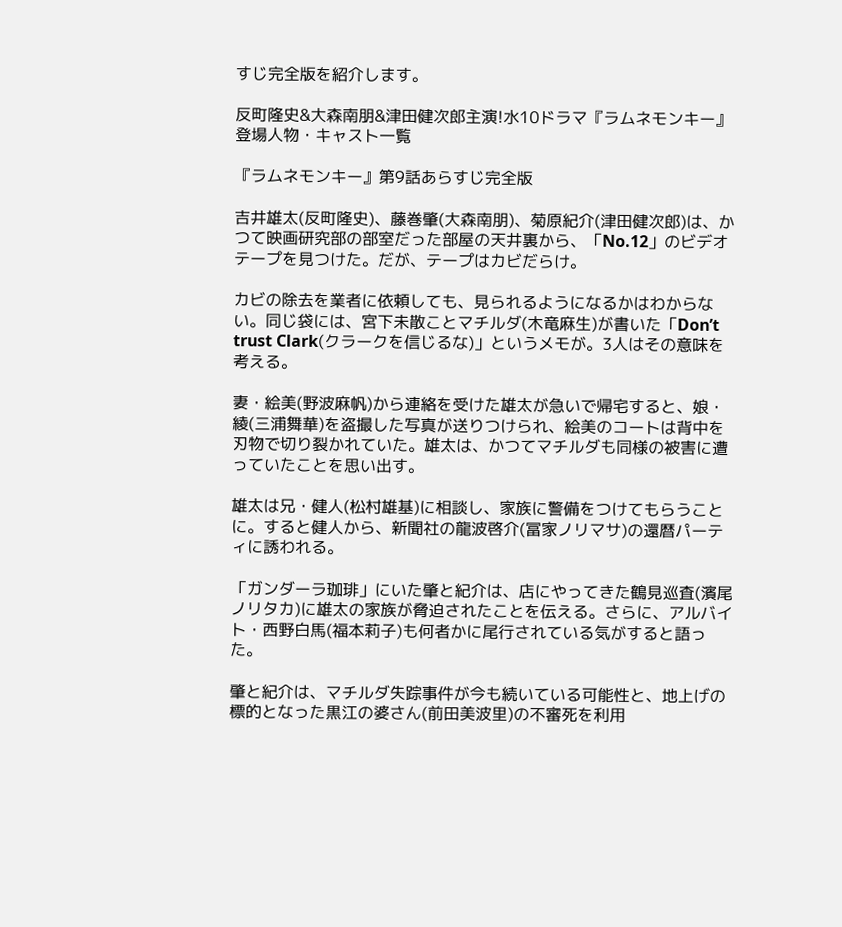すじ完全版を紹介します。

反町隆史&大森南朋&津田健次郎主演!水10ドラマ『ラムネモンキー』登場人物・キャスト一覧

『ラムネモンキー』第9話あらすじ完全版

吉井雄太(反町隆史)、藤巻肇(大森南朋)、菊原紀介(津田健次郎)は、かつて映画研究部の部室だった部屋の天井裏から、「No.12」のビデオテープを見つけた。だが、テープはカビだらけ。

カビの除去を業者に依頼しても、見られるようになるかはわからない。同じ袋には、宮下未散ことマチルダ(木竜麻生)が書いた「Don’t trust Clark(クラークを信じるな)」というメモが。3人はその意味を考える。

妻・絵美(野波麻帆)から連絡を受けた雄太が急いで帰宅すると、娘・綾(三浦舞華)を盗撮した写真が送りつけられ、絵美のコートは背中を刃物で切り裂かれていた。雄太は、かつてマチルダも同様の被害に遭っていたことを思い出す。

雄太は兄・健人(松村雄基)に相談し、家族に警備をつけてもらうことに。すると健人から、新聞社の龍波啓介(冨家ノリマサ)の還暦パーティに誘われる。

「ガンダーラ珈琲」にいた肇と紀介は、店にやってきた鶴見巡査(濱尾ノリタカ)に雄太の家族が脅迫されたことを伝える。さらに、アルバイト・西野白馬(福本莉子)も何者かに尾行されている気がすると語った。

肇と紀介は、マチルダ失踪事件が今も続いている可能性と、地上げの標的となった黒江の婆さん(前田美波里)の不審死を利用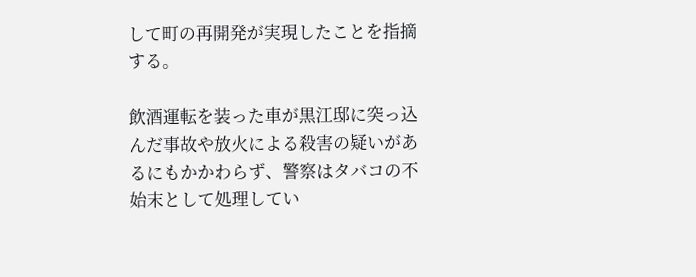して町の再開発が実現したことを指摘する。

飲酒運転を装った車が黒江邸に突っ込んだ事故や放火による殺害の疑いがあるにもかかわらず、警察はタバコの不始末として処理してい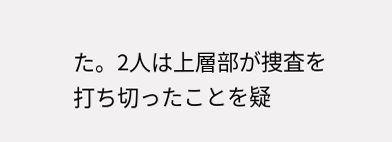た。2人は上層部が捜査を打ち切ったことを疑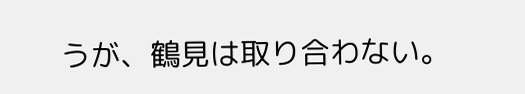うが、鶴見は取り合わない。